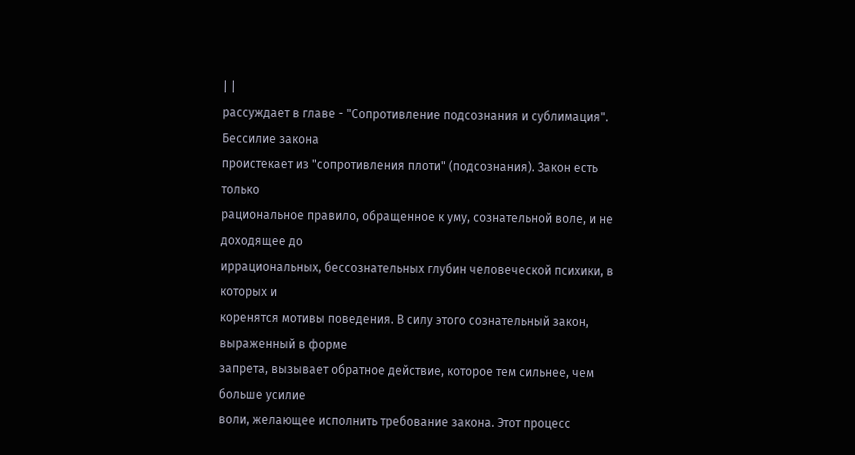| |
рассуждает в главе - "Сопротивление подсознания и сублимация". Бессилие закона
проистекает из "сопротивления плоти" (подсознания). Закон есть только
рациональное правило, обращенное к уму, сознательной воле, и не доходящее до
иррациональных, бессознательных глубин человеческой психики, в которых и
коренятся мотивы поведения. В силу этого сознательный закон, выраженный в форме
запрета, вызывает обратное действие, которое тем сильнее, чем больше усилие
воли, желающее исполнить требование закона. Этот процесс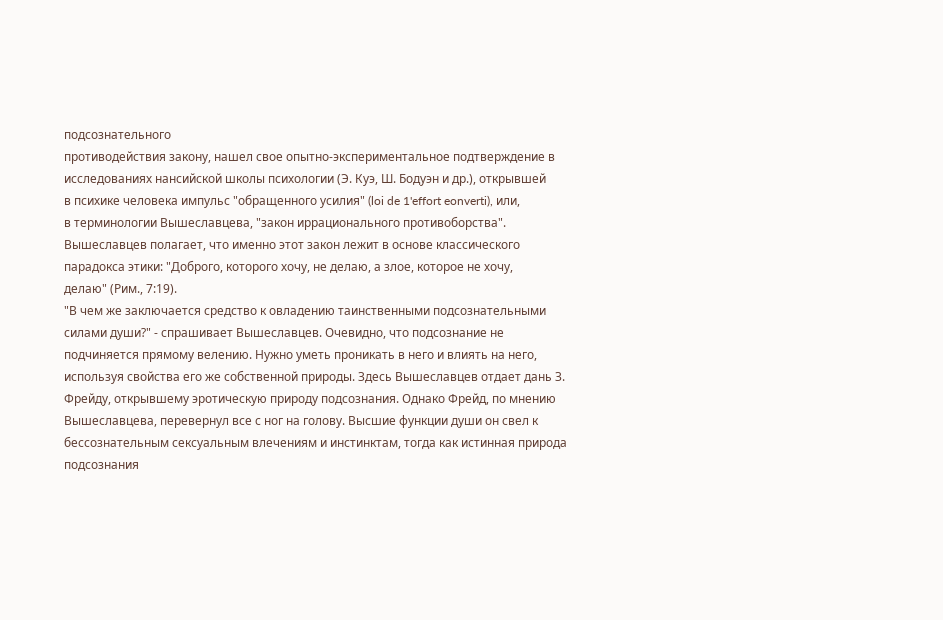подсознательного
противодействия закону, нашел свое опытно-экспериментальное подтверждение в
исследованиях нансийской школы психологии (Э. Куэ, Ш. Бодуэн и др.), открывшей
в психике человека импульс "обращенного усилия" (loi de 1'effort eonverti), или,
в терминологии Вышеславцева, "закон иррационального противоборства".
Вышеславцев полагает, что именно этот закон лежит в основе классического
парадокса этики: "Доброго, которого хочу, не делаю, а злое, которое не хочу,
делаю" (Рим., 7:19).
"В чем же заключается средство к овладению таинственными подсознательными
силами души?" - спрашивает Вышеславцев. Очевидно, что подсознание не
подчиняется прямому велению. Нужно уметь проникать в него и влиять на него,
используя свойства его же собственной природы. Здесь Вышеславцев отдает дань З.
Фрейду, открывшему эротическую природу подсознания. Однако Фрейд, по мнению
Вышеславцева, перевернул все с ног на голову. Высшие функции души он свел к
бессознательным сексуальным влечениям и инстинктам, тогда как истинная природа
подсознания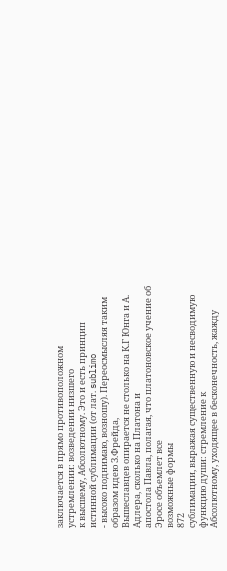заключается в прямо противоположном устремлении: возведении низшего
к высшему, Абсолютному. Это и есть принцип истинной сублимации (от лат. sublimo
- высоко поднимаю, возношу). Переосмысляя таким образом идею З.Фрейда,
Вышеславцев опирается не столько на К.Г Юнга и А. Адлера, сколько на Платона и
апостола Павла, полагая, что платоновское учение об Эросе объемлет все
возможные формы
872
сублимации, выражая существенную и несводимую функцию души: стремление к
Абсолютному, уходящее в бесконечность, жажду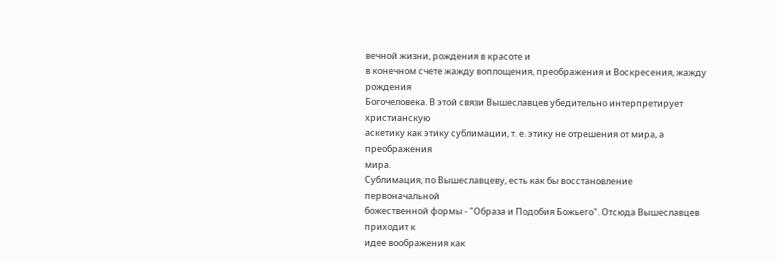вечной жизни, рождения в красоте и
в конечном счете жажду воплощения, преображения и Воскресения, жажду рождения
Богочеловека. В этой связи Вышеславцев убедительно интерпретирует христианскую
аскетику как этику сублимации, т. е. этику не отрешения от мира, а преображения
мира.
Сублимация, по Вышеславцеву, есть как бы восстановление первоначальной
божественной формы - "Образа и Подобия Божьего". Отсюда Вышеславцев приходит к
идее воображения как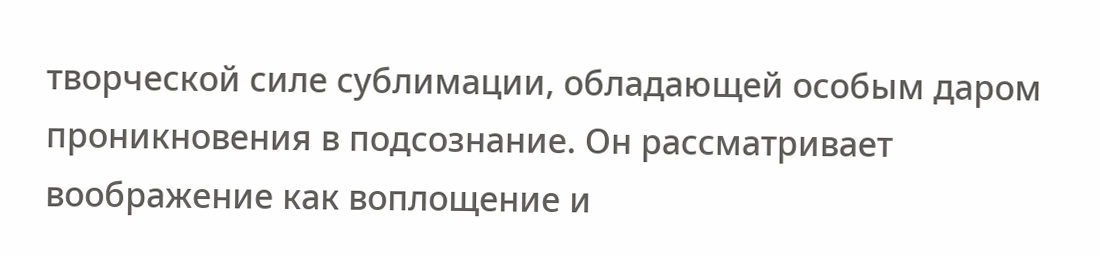творческой силе сублимации, обладающей особым даром
проникновения в подсознание. Он рассматривает воображение как воплощение и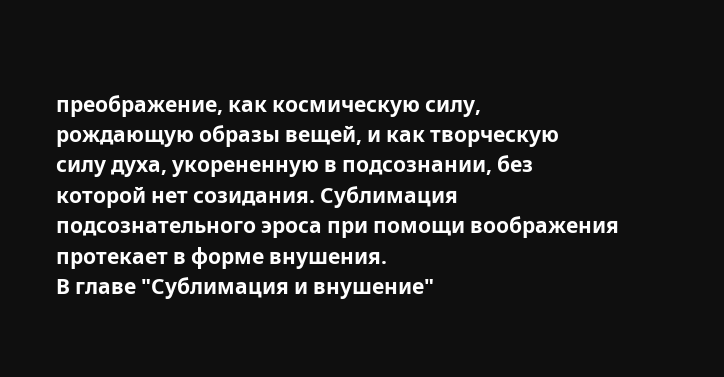преображение, как космическую силу, рождающую образы вещей, и как творческую
силу духа, укорененную в подсознании, без которой нет созидания. Сублимация
подсознательного эроса при помощи воображения протекает в форме внушения.
В главе "Сублимация и внушение"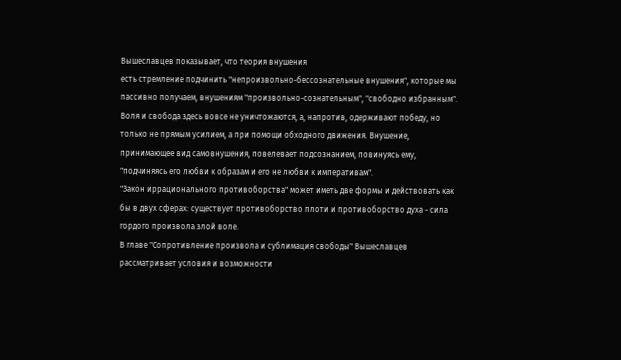Вышеславцев показывает, что теория внушения
есть стремление подчинить "непроизвольно-бессознательные внушения", которые мы
пассивно получаем, внушениям "произвольно-сознательным", "свободно избранным".
Воля и свобода здесь вовсе не уничтожаются, а, напротив, одерживают победу, но
только не прямым усилием, а при помощи обходного движения. Внушение,
принимающее вид самовнушения, повелевает подсознанием, повинуясь ему,
"подчиняясь его любви к образам и его не любви к императивам".
"Закон иррационального противоборства" может иметь две формы и действовать как
бы в двух сферах: существует противоборство плоти и противоборство духа - сила
гордого произвола злой воле.
В главе "Сопротивление произвола и сублимация свободы" Вышеславцев
рассматривает условия и возможности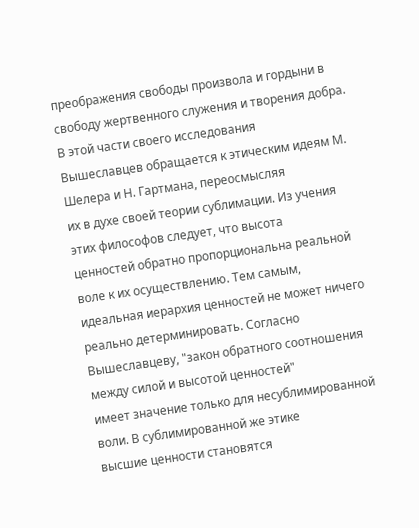преображения свободы произвола и гордыни в
свободу жертвенного служения и творения добра. В этой части своего исследования
Вышеславцев обращается к этическим идеям М. Шелера и Н. Гартмана, переосмысляя
их в духе своей теории сублимации. Из учения этих философов следует, что высота
ценностей обратно пропорциональна реальной воле к их осуществлению. Тем самым,
идеальная иерархия ценностей не может ничего реально детерминировать. Согласно
Вышеславцеву, "закон обратного соотношения между силой и высотой ценностей"
имеет значение только для несублимированной воли. В сублимированной же этике
высшие ценности становятся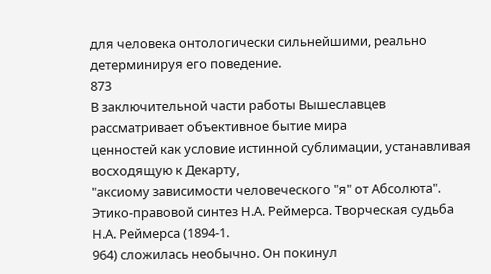для человека онтологически сильнейшими, реально
детерминируя его поведение.
873
В заключительной части работы Вышеславцев рассматривает объективное бытие мира
ценностей как условие истинной сублимации, устанавливая восходящую к Декарту,
"аксиому зависимости человеческого "я" от Абсолюта".
Этико-прaвовой синтез Н.А. Реймерса. Творческая судьба Н.А. Реймерса (1894-1.
964) сложилась необычно. Он покинул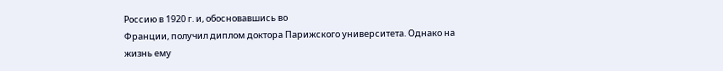Россию в 1920 г. и, обосновавшись во
Франции, получил диплом доктора Парижского университета. Однако на жизнь ему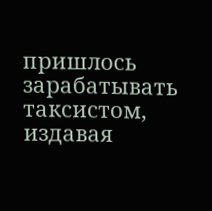пришлось зарабатывать таксистом, издавая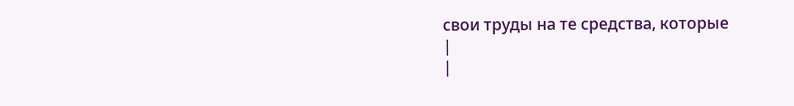свои труды на те средства, которые
|
|